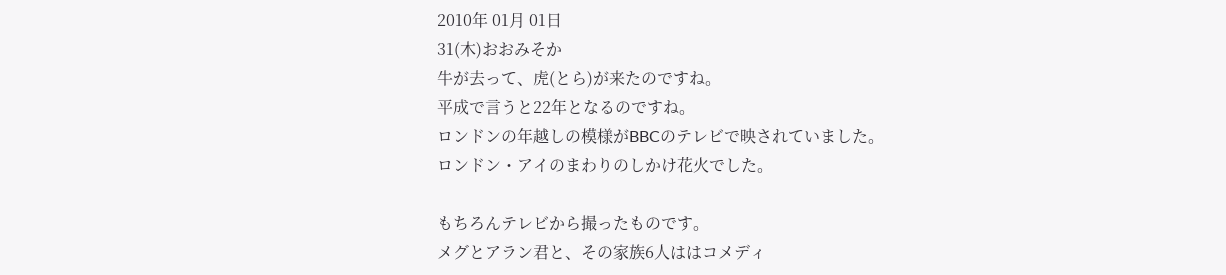2010年 01月 01日
31(木)おおみそか
牛が去って、虎(とら)が来たのですね。
平成で言うと22年となるのですね。
ロンドンの年越しの模様がBBCのテレビで映されていました。
ロンドン・アイのまわりのしかけ花火でした。

もちろんテレビから撮ったものです。
メグとアラン君と、その家族6人ははコメディ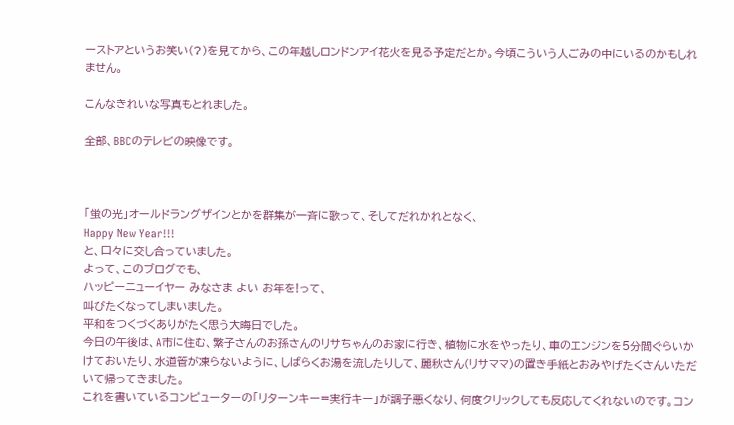ーストアというお笑い(?)を見てから、この年越しロンドンアイ花火を見る予定だとか。今頃こういう人ごみの中にいるのかもしれません。

こんなきれいな写真もとれました。

全部、BBCのテレビの映像です。



「蛍の光」オールドラングザインとかを群集が一斉に歌って、そしてだれかれとなく、
Happy New Year!!!
と、口々に交し合っていました。
よって、このブログでも、
ハッピーニューイヤー みなさま よい お年を!って、
叫びたくなってしまいました。
平和をつくづくありがたく思う大晦日でした。
今日の午後は、A市に住む、繁子さんのお孫さんのリサちゃんのお家に行き、植物に水をやったり、車のエンジンを5分間ぐらいかけておいたり、水道管が凍らないように、しばらくお湯を流したりして、麗秋さん(リサママ)の置き手紙とおみやげたくさんいただいて帰ってきました。
これを書いているコンピューターの「リターンキー=実行キー」が調子悪くなり、何度クリックしても反応してくれないのです。コン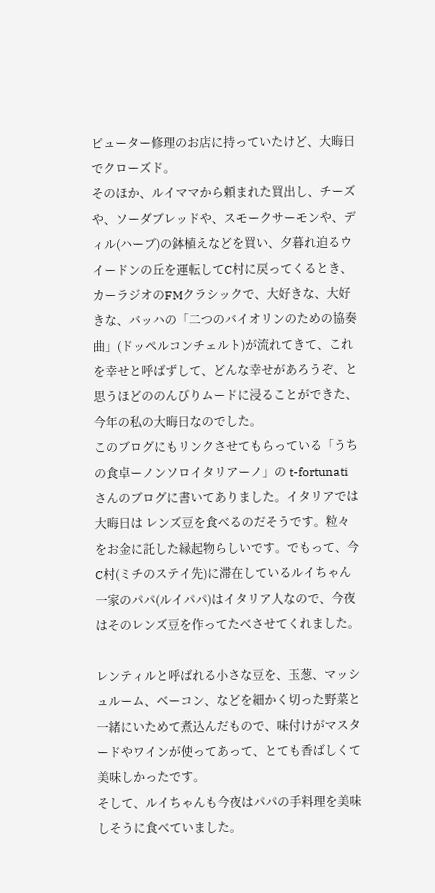ピューター修理のお店に持っていたけど、大晦日でクローズド。
そのほか、ルイママから頼まれた買出し、チーズや、ソーダブレッドや、スモークサーモンや、ディル(ハーブ)の鉢植えなどを買い、夕暮れ迫るウイードンの丘を運転してC村に戻ってくるとき、カーラジオのFMクラシックで、大好きな、大好きな、バッハの「二つのバイオリンのための協奏曲」(ドッペルコンチェルト)が流れてきて、これを幸せと呼ばずして、どんな幸せがあろうぞ、と思うほどののんびりムードに浸ることができた、今年の私の大晦日なのでした。
このブログにもリンクさせてもらっている「うちの食卓ーノンソロイタリアーノ」の t-fortunati さんのブログに書いてありました。イタリアでは大晦日は レンズ豆を食べるのだそうです。粒々をお金に託した縁起物らしいです。でもって、今C村(ミチのステイ先)に滞在しているルイちゃん一家のパパ(ルイパパ)はイタリア人なので、今夜はそのレンズ豆を作ってたべさせてくれました。

レンティルと呼ばれる小さな豆を、玉葱、マッシュルーム、ベーコン、などを細かく切った野菜と一緒にいためて煮込んだもので、味付けがマスタードやワインが使ってあって、とても香ばしくて美味しかったです。
そして、ルイちゃんも今夜はパパの手料理を美味しそうに食べていました。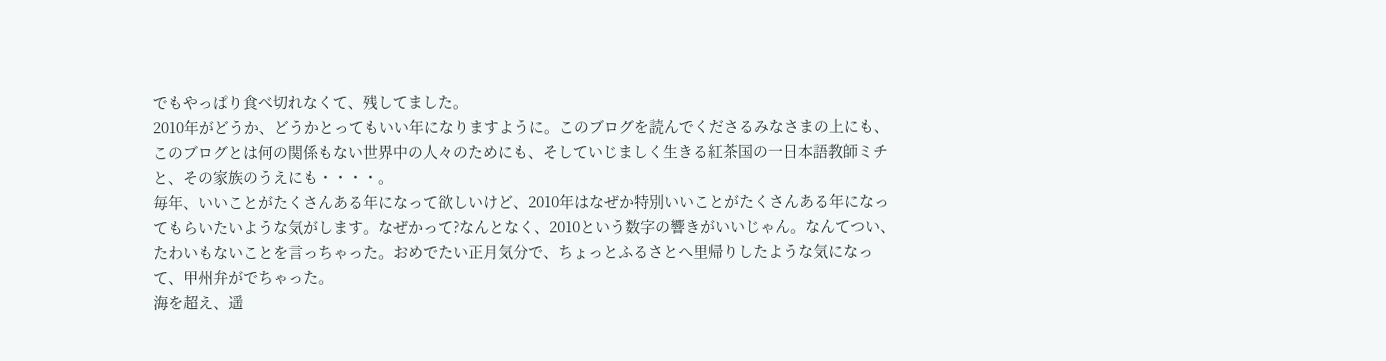でもやっぱり食べ切れなくて、残してました。
2010年がどうか、どうかとってもいい年になりますように。このブログを読んでくださるみなさまの上にも、このブログとは何の関係もない世界中の人々のためにも、そしていじましく生きる紅茶国の一日本語教師ミチと、その家族のうえにも・・・・。
毎年、いいことがたくさんある年になって欲しいけど、2010年はなぜか特別いいことがたくさんある年になってもらいたいような気がします。なぜかって?なんとなく、2010という数字の響きがいいじゃん。なんてつい、たわいもないことを言っちゃった。おめでたい正月気分で、ちょっとふるさとへ里帰りしたような気になって、甲州弁がでちゃった。
海を超え、遥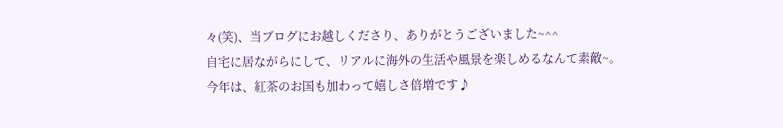々(笑)、当ブログにお越しくださり、ありがとうございました~^^
自宅に居ながらにして、リアルに海外の生活や風景を楽しめるなんて素敵~。
今年は、紅茶のお国も加わって嬉しさ倍増です♪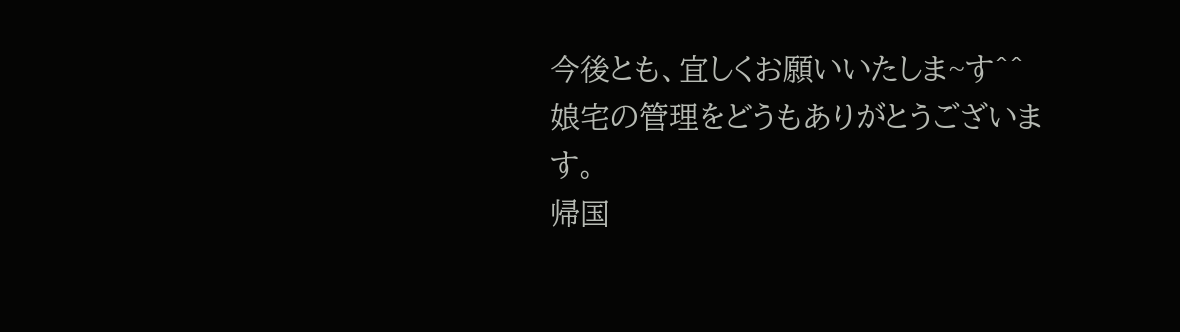今後とも、宜しくお願いいたしま~す^^
娘宅の管理をどうもありがとうございます。
帰国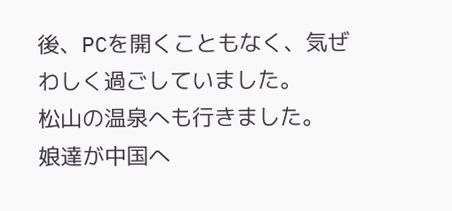後、PCを開くこともなく、気ぜわしく過ごしていました。
松山の温泉へも行きました。
娘達が中国へ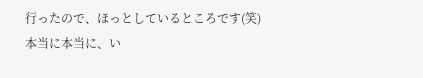行ったので、ほっとしているところです(笑)
本当に本当に、い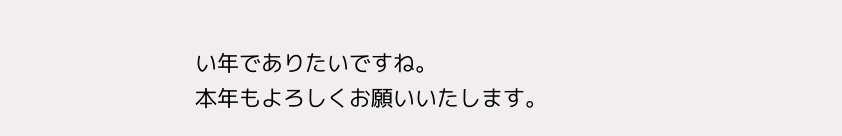い年でありたいですね。
本年もよろしくお願いいたします。